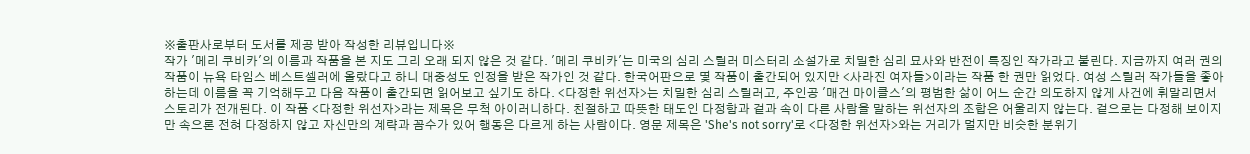※출판사로부터 도서를 제공 받아 작성한 리뷰입니다※
작가 '메리 쿠비카'의 이름과 작품을 본 지도 그리 오래 되지 않은 것 같다. '메리 쿠비카'는 미국의 심리 스릴러 미스터리 소설가로 치밀한 심리 묘사와 반전이 특징인 작가라고 불린다. 지금까지 여러 권의 작품이 뉴욕 타임스 베스트셀러에 올랐다고 하니 대중성도 인정을 받은 작가인 것 같다. 한국어판으로 몇 작품이 출간되어 있지만 <사라진 여자들>이라는 작품 한 권만 읽었다. 여성 스릴러 작가들을 좋아하는데 이름을 꼭 기억해두고 다음 작품이 출간되면 읽어보고 싶기도 하다. <다정한 위선자>는 치밀한 심리 스릴러고, 주인공 '매건 마이클스'의 평범한 삶이 어느 순간 의도하지 않게 사건에 휘말리면서 스토리가 전개된다. 이 작품 <다정한 위선자>라는 제목은 무척 아이러니하다. 친절하고 따뜻한 태도인 다정함과 겉과 속이 다른 사람을 말하는 위선자의 조합은 어울리지 않는다. 겉으로는 다정해 보이지만 속으론 전혀 다정하지 않고 자신만의 계략과 꼼수가 있어 행동은 다르게 하는 사람이다. 영문 제목은 'She's not sorry'로 <다정한 위선자>와는 거리가 멀지만 비슷한 분위기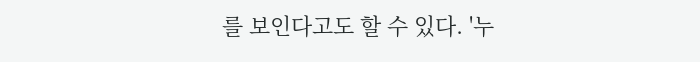를 보인다고도 할 수 있다. '누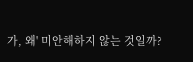가, 왜' 미안해하지 않는 것일까?